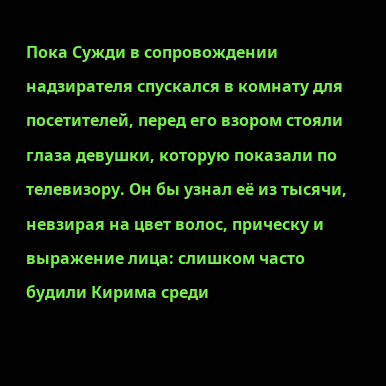Пока Сужди в сопровождении надзирателя спускался в комнату для посетителей, перед его взором стояли глаза девушки, которую показали по телевизору. Он бы узнал её из тысячи, невзирая на цвет волос, прическу и выражение лица: слишком часто будили Кирима среди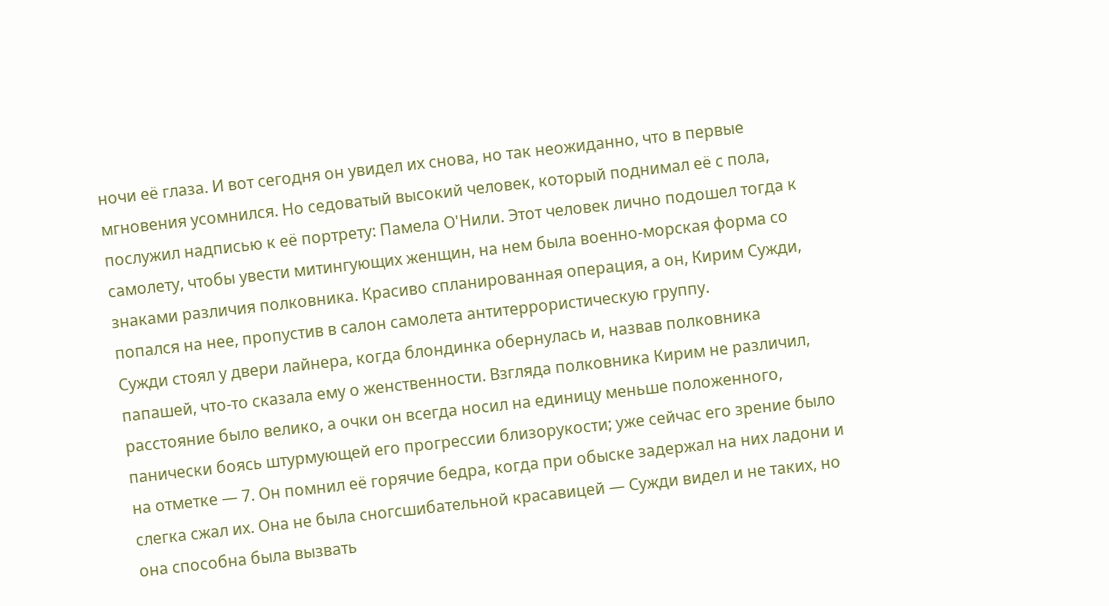ночи её глаза. И вот сегодня он увидел их снова, но так неожиданно, что в первые мгновения усомнился. Но седоватый высокий человек, который поднимал её с пола, послужил надписью к её портрету: Памела О'Нили. Этот человек лично подошел тогда к самолету, чтобы увести митингующих женщин, на нем была военно-морская форма со знаками различия полковника. Красиво спланированная операция, а он, Кирим Сужди, попался на нее, пропустив в салон самолета антитеррористическую группу.
Сужди стоял у двери лайнера, когда блондинка обернулась и, назвав полковника папашей, что-то сказала ему о женственности. Взгляда полковника Кирим не различил, расстояние было велико, а очки он всегда носил на единицу меньше положенного, панически боясь штурмующей его прогрессии близорукости; уже сейчас его зрение было на отметке — 7. Он помнил её горячие бедра, когда при обыске задержал на них ладони и слегка сжал их. Она не была сногсшибательной красавицей — Сужди видел и не таких, но она способна была вызвать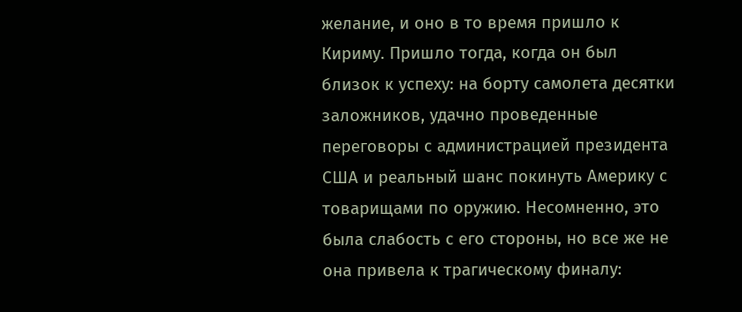желание, и оно в то время пришло к Кириму. Пришло тогда, когда он был близок к успеху: на борту самолета десятки заложников, удачно проведенные переговоры с администрацией президента США и реальный шанс покинуть Америку с товарищами по оружию. Несомненно, это была слабость с его стороны, но все же не она привела к трагическому финалу: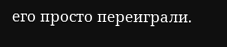его просто переиграли.